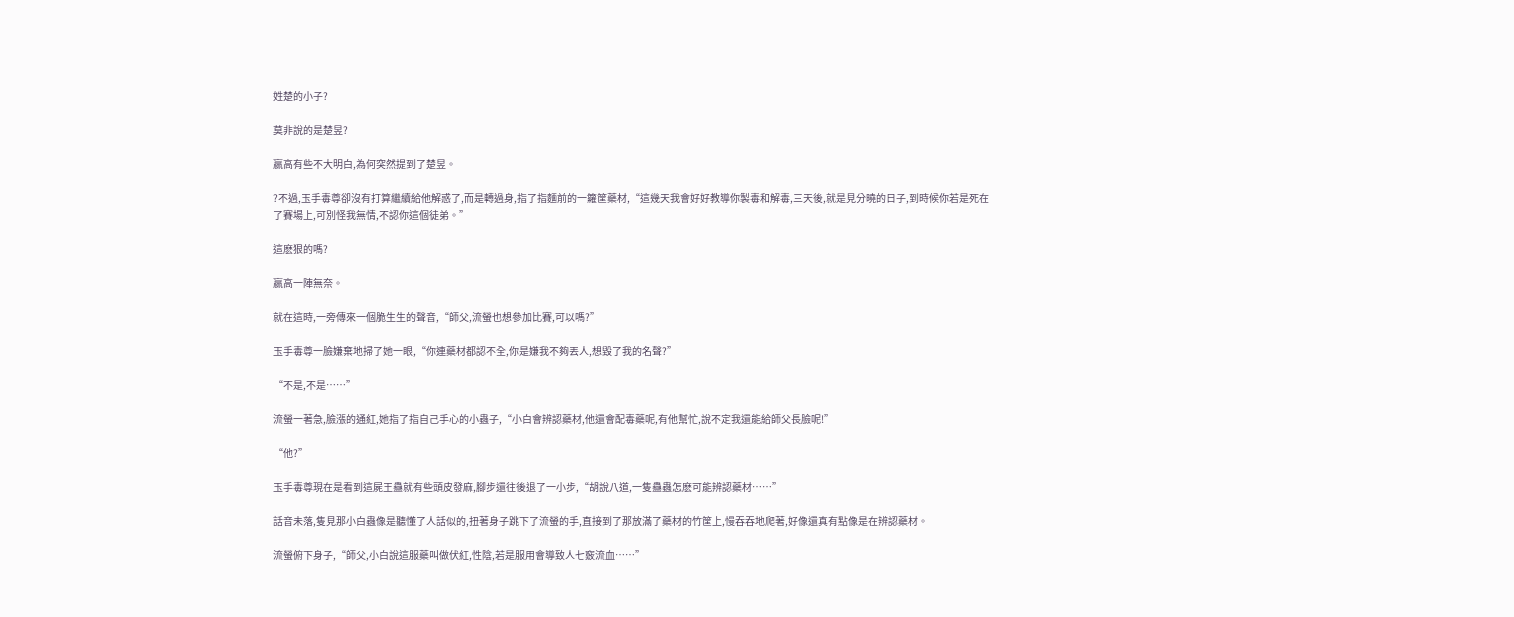姓楚的小子?

莫非說的是楚昱?

嬴高有些不大明白,為何突然提到了楚昱。

?不過,玉手毒尊卻沒有打算繼續給他解惑了,而是轉過身,指了指麵前的一籮筐藥材,“這幾天我會好好教導你製毒和解毒,三天後,就是見分曉的日子,到時候你若是死在了賽場上,可別怪我無情,不認你這個徒弟。”

這麽狠的嗎?

嬴高一陣無奈。

就在這時,一旁傳來一個脆生生的聲音,“師父,流螢也想參加比賽,可以嗎?”

玉手毒尊一臉嫌棄地掃了她一眼,“你連藥材都認不全,你是嫌我不夠丟人,想毀了我的名聲?”

“不是,不是……”

流螢一著急,臉漲的通紅,她指了指自己手心的小蟲子,“小白會辨認藥材,他還會配毒藥呢,有他幫忙,說不定我還能給師父長臉呢!”

“他?”

玉手毒尊現在是看到這屍王蠱就有些頭皮發麻,腳步還往後退了一小步,“胡說八道,一隻蠱蟲怎麽可能辨認藥材……”

話音未落,隻見那小白蟲像是聽懂了人話似的,扭著身子跳下了流螢的手,直接到了那放滿了藥材的竹筐上,慢吞吞地爬著,好像還真有點像是在辨認藥材。

流螢俯下身子,“師父,小白說這服藥叫做伏紅,性陰,若是服用會導致人七竅流血……”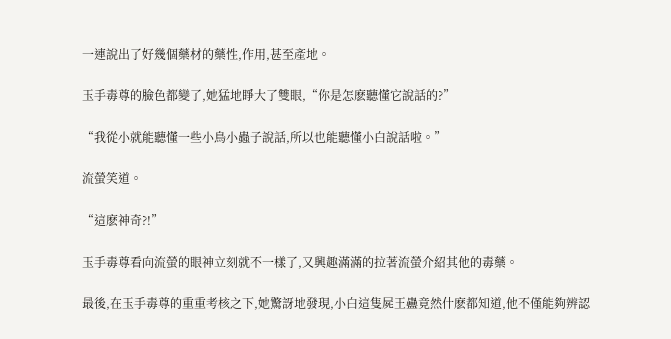一連說出了好幾個藥材的藥性,作用,甚至產地。

玉手毒尊的臉色都變了,她猛地睜大了雙眼,“你是怎麽聽懂它說話的?”

“我從小就能聽懂一些小鳥小蟲子說話,所以也能聽懂小白說話啦。”

流螢笑道。

“這麽神奇?!”

玉手毒尊看向流螢的眼神立刻就不一樣了,又興趣滿滿的拉著流螢介紹其他的毒藥。

最後,在玉手毒尊的重重考核之下,她驚訝地發現,小白這隻屍王蠱竟然什麽都知道,他不僅能夠辨認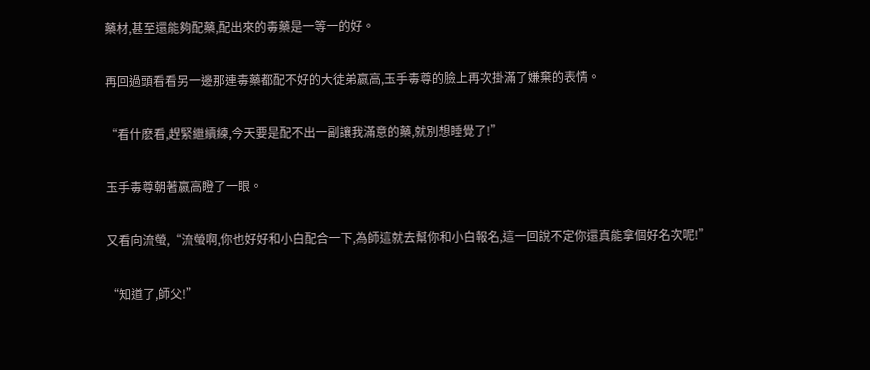藥材,甚至還能夠配藥,配出來的毒藥是一等一的好。

再回過頭看看另一邊那連毒藥都配不好的大徒弟嬴高,玉手毒尊的臉上再次掛滿了嫌棄的表情。

“看什麽看,趕緊繼續練,今天要是配不出一副讓我滿意的藥,就別想睡覺了!”

玉手毒尊朝著嬴高瞪了一眼。

又看向流螢,“流螢啊,你也好好和小白配合一下,為師這就去幫你和小白報名,這一回說不定你還真能拿個好名次呢!”

“知道了,師父!”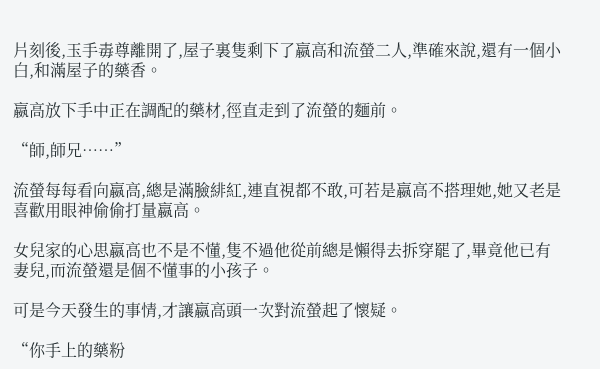片刻後,玉手毒尊離開了,屋子裏隻剩下了嬴高和流螢二人,準確來說,還有一個小白,和滿屋子的藥香。

嬴高放下手中正在調配的藥材,徑直走到了流螢的麵前。

“師,師兄……”

流螢每每看向嬴高,總是滿臉緋紅,連直視都不敢,可若是嬴高不搭理她,她又老是喜歡用眼神偷偷打量嬴高。

女兒家的心思嬴高也不是不懂,隻不過他從前總是懶得去拆穿罷了,畢竟他已有妻兒,而流螢還是個不懂事的小孩子。

可是今天發生的事情,才讓嬴高頭一次對流螢起了懷疑。

“你手上的藥粉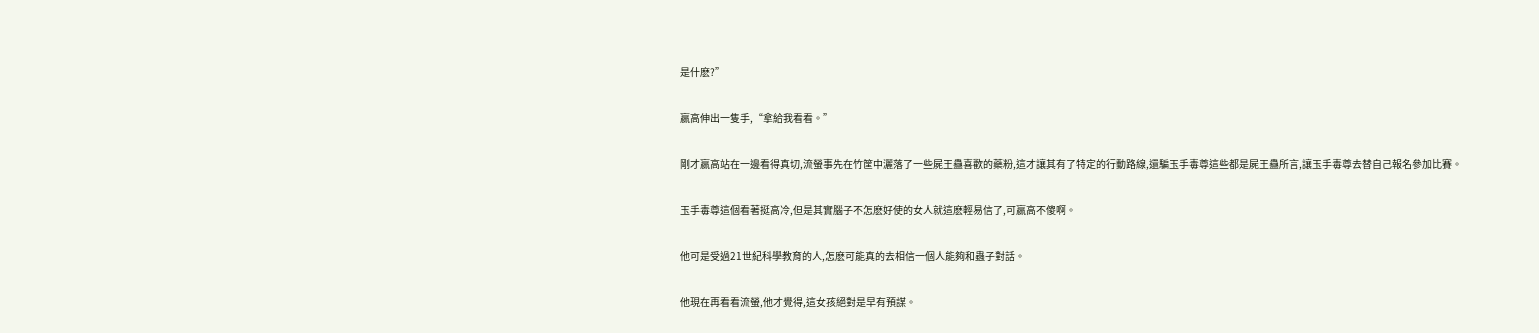是什麽?”

嬴高伸出一隻手,“拿給我看看。”

剛才嬴高站在一邊看得真切,流螢事先在竹筐中灑落了一些屍王蠱喜歡的藥粉,這才讓其有了特定的行動路線,還騙玉手毒尊這些都是屍王蠱所言,讓玉手毒尊去替自己報名參加比賽。

玉手毒尊這個看著挺高冷,但是其實腦子不怎麽好使的女人就這麽輕易信了,可嬴高不傻啊。

他可是受過21世紀科學教育的人,怎麽可能真的去相信一個人能夠和蟲子對話。

他現在再看看流螢,他才覺得,這女孩絕對是早有預謀。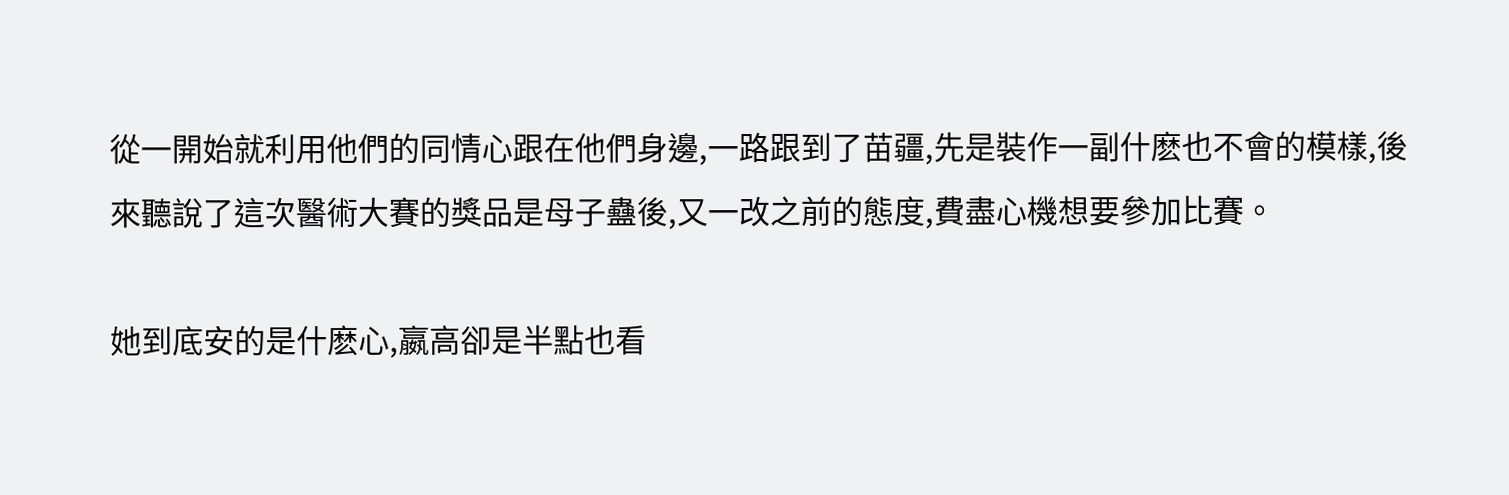從一開始就利用他們的同情心跟在他們身邊,一路跟到了苗疆,先是裝作一副什麽也不會的模樣,後來聽說了這次醫術大賽的獎品是母子蠱後,又一改之前的態度,費盡心機想要參加比賽。

她到底安的是什麽心,嬴高卻是半點也看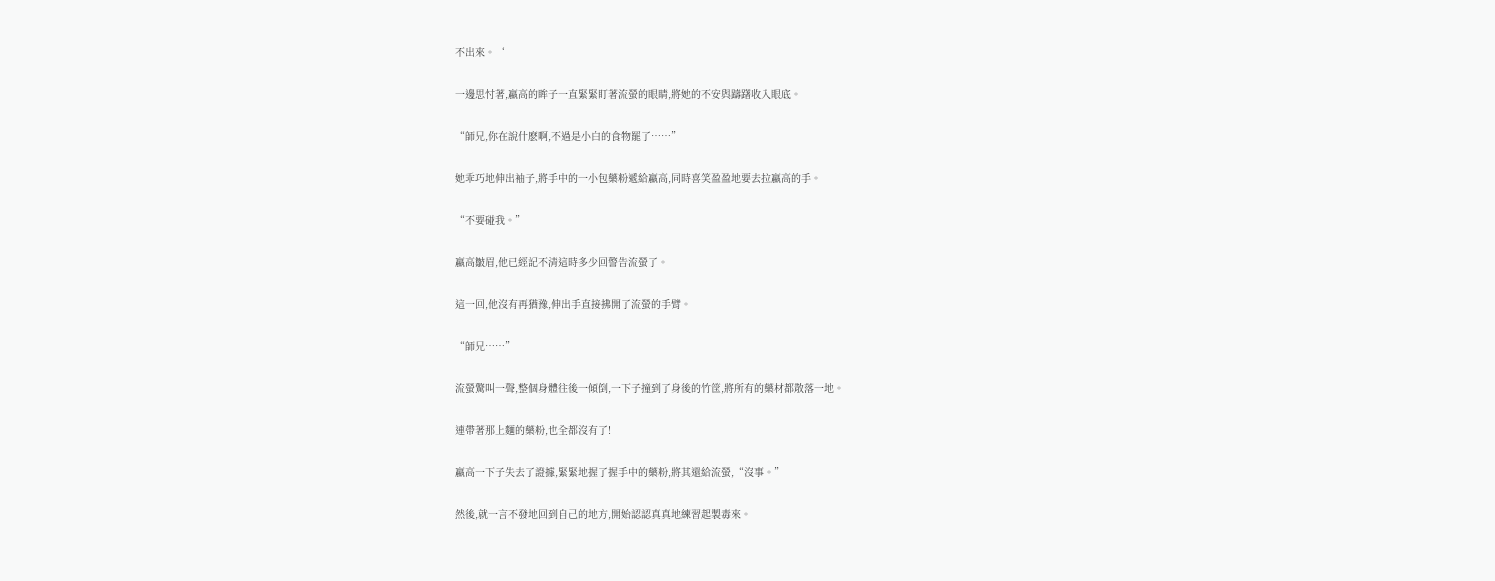不出來。‘

一邊思忖著,嬴高的眸子一直緊緊盯著流螢的眼睛,將她的不安與躊躇收入眼底。

“師兄,你在說什麽啊,不過是小白的食物罷了……”

她乖巧地伸出袖子,將手中的一小包藥粉遞給嬴高,同時喜笑盈盈地要去拉嬴高的手。

“不要碰我。”

嬴高皺眉,他已經記不清這時多少回警告流螢了。

這一回,他沒有再猶豫,伸出手直接拂開了流螢的手臂。

“師兄……”

流螢驚叫一聲,整個身體往後一傾倒,一下子撞到了身後的竹筐,將所有的藥材都散落一地。

連帶著那上麵的藥粉,也全都沒有了!

嬴高一下子失去了證據,緊緊地握了握手中的藥粉,將其還給流螢,“沒事。”

然後,就一言不發地回到自己的地方,開始認認真真地練習起製毒來。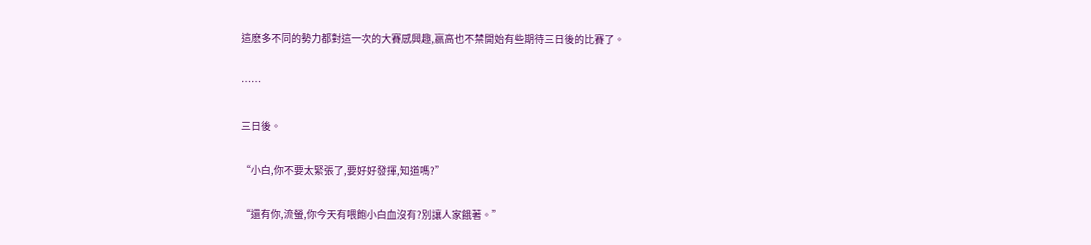這麽多不同的勢力都對這一次的大賽感興趣,嬴高也不禁開始有些期待三日後的比賽了。

……

三日後。

“小白,你不要太緊張了,要好好發揮,知道嗎?”

“還有你,流螢,你今天有喂飽小白血沒有?別讓人家餓著。”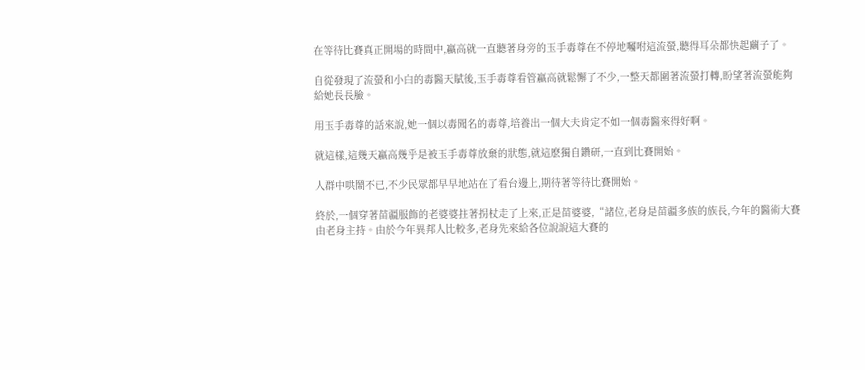在等待比賽真正開場的時間中,嬴高就一直聽著身旁的玉手毒尊在不停地囑咐這流螢,聽得耳朵都快起繭子了。

自從發現了流螢和小白的毒醫天賦後,玉手毒尊看管嬴高就鬆懈了不少,一整天都圍著流螢打轉,盼望著流螢能夠給她長長臉。

用玉手毒尊的話來說,她一個以毒聞名的毒尊,培養出一個大夫肯定不如一個毒醫來得好啊。

就這樣,這幾天嬴高幾乎是被玉手毒尊放棄的狀態,就這麽獨自鑽研,一直到比賽開始。

人群中哄鬧不已,不少民眾都早早地站在了看台邊上,期待著等待比賽開始。

終於,一個穿著苗疆服飾的老婆婆拄著拐杖走了上來,正是苗婆婆,“諸位,老身是苗疆多族的族長,今年的醫術大賽由老身主持。由於今年異邦人比較多,老身先來給各位說說這大賽的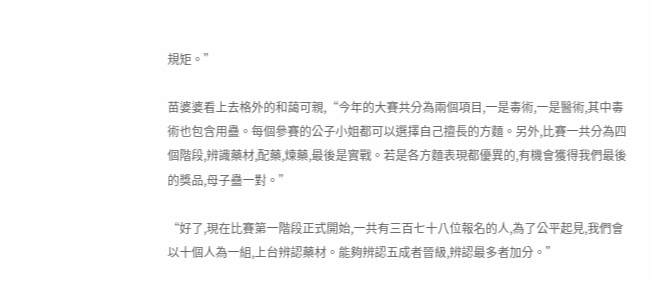規矩。”

苗婆婆看上去格外的和藹可親,“今年的大賽共分為兩個項目,一是毒術,一是醫術,其中毒術也包含用蠱。每個參賽的公子小姐都可以選擇自己擅長的方麵。另外,比賽一共分為四個階段,辨識藥材,配藥,煉藥,最後是實戰。若是各方麵表現都優異的,有機會獲得我們最後的獎品,母子蠱一對。”

“好了,現在比賽第一階段正式開始,一共有三百七十八位報名的人,為了公平起見,我們會以十個人為一組,上台辨認藥材。能夠辨認五成者晉級,辨認最多者加分。”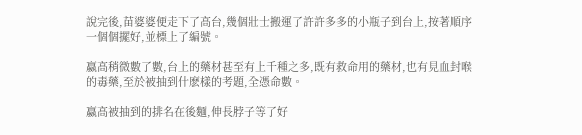說完後,苗婆婆便走下了高台,幾個壯士搬運了許許多多的小瓶子到台上,按著順序一個個擺好,並標上了編號。

嬴高稍微數了數,台上的藥材甚至有上千種之多,既有救命用的藥材,也有見血封喉的毒藥,至於被抽到什麽樣的考題,全憑命數。

嬴高被抽到的排名在後麵,伸長脖子等了好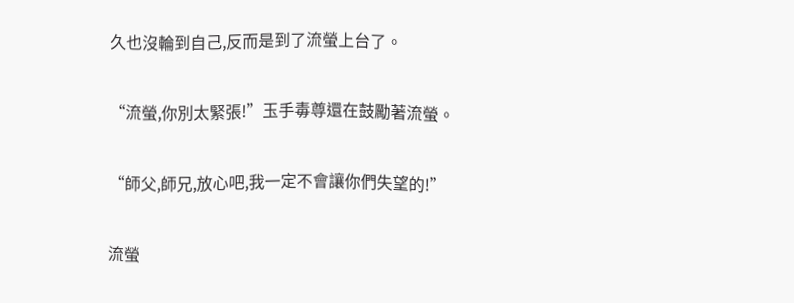久也沒輪到自己,反而是到了流螢上台了。

“流螢,你別太緊張!”玉手毒尊還在鼓勵著流螢。

“師父,師兄,放心吧,我一定不會讓你們失望的!”

流螢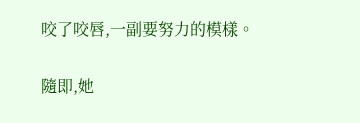咬了咬唇,一副要努力的模樣。

隨即,她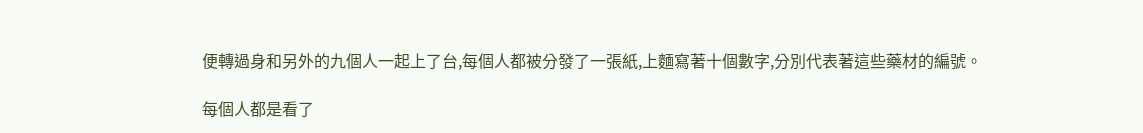便轉過身和另外的九個人一起上了台,每個人都被分發了一張紙,上麵寫著十個數字,分別代表著這些藥材的編號。

每個人都是看了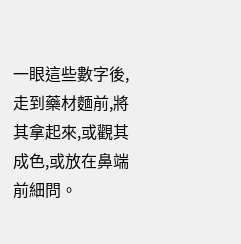一眼這些數字後,走到藥材麵前,將其拿起來,或觀其成色,或放在鼻端前細問。